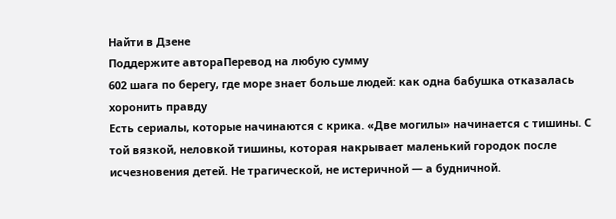Найти в Дзене
Поддержите автораПеревод на любую сумму
602 шага по берегу, где море знает больше людей: как одна бабушка отказалась хоронить правду
Есть сериалы, которые начинаются с крика. «Две могилы» начинается с тишины. С той вязкой, неловкой тишины, которая накрывает маленький городок после исчезновения детей. Не трагической, не истеричной — а будничной.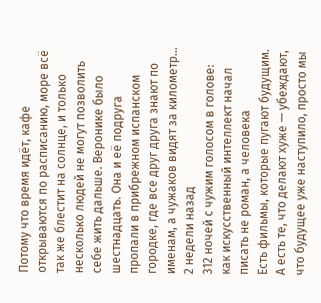Потому что время идёт, кафе открываются по расписанию, море всё так же блестит на солнце, и только несколько людей не могут позволить себе жить дальше. Веронике было шестнадцать. Она и её подруга пропали в прибрежном испанском городке, где все друг друга знают по именам, а чужаков видят за километр...
2 недели назад
312 ночей с чужим голосом в голове: как искусственный интеллект начал писать не роман, а человека
Есть фильмы, которые пугают будущим. А есть те, что делают хуже — убеждают, что будущее уже наступило, просто мы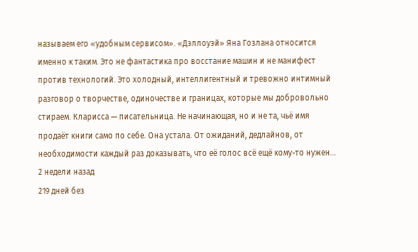называем его «удобным сервисом». «Дэллоуэй» Яна Гозлана относится именно к таким. Это не фантастика про восстание машин и не манифест против технологий. Это холодный, интеллигентный и тревожно интимный разговор о творчестве, одиночестве и границах, которые мы добровольно стираем. Кларисса — писательница. Не начинающая, но и не та, чьё имя продаёт книги само по себе. Она устала. От ожиданий, дедлайнов, от необходимости каждый раз доказывать, что её голос всё ещё кому-то нужен...
2 недели назад
219 дней без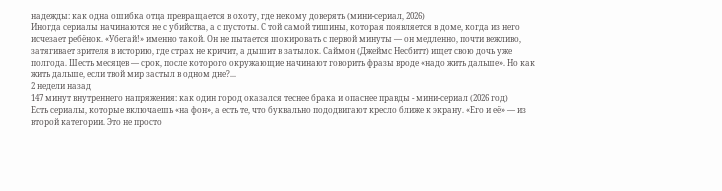надежды: как одна ошибка отца превращается в охоту, где некому доверять (мини-сериал, 2026)
Иногда сериалы начинаются не с убийства, а с пустоты. С той самой тишины, которая появляется в доме, когда из него исчезает ребёнок. «Убегай!» именно такой. Он не пытается шокировать с первой минуты — он медленно, почти вежливо, затягивает зрителя в историю, где страх не кричит, а дышит в затылок. Саймон (Джеймс Несбитт) ищет свою дочь уже полгода. Шесть месяцев — срок, после которого окружающие начинают говорить фразы вроде «надо жить дальше». Но как жить дальше, если твой мир застыл в одном дне?...
2 недели назад
147 минут внутреннего напряжения: как один город оказался теснее брака и опаснее правды - мини-сериал (2026 год)
Есть сериалы, которые включаешь «на фон», а есть те, что буквально пододвигают кресло ближе к экрану. «Его и её» — из второй категории. Это не просто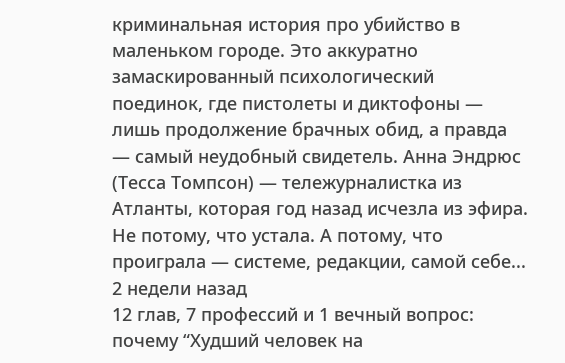криминальная история про убийство в маленьком городе. Это аккуратно замаскированный психологический поединок, где пистолеты и диктофоны — лишь продолжение брачных обид, а правда — самый неудобный свидетель. Анна Эндрюс (Тесса Томпсон) — тележурналистка из Атланты, которая год назад исчезла из эфира. Не потому, что устала. А потому, что проиграла — системе, редакции, самой себе...
2 недели назад
12 глав, 7 профессий и 1 вечный вопрос: почему “Худший человек на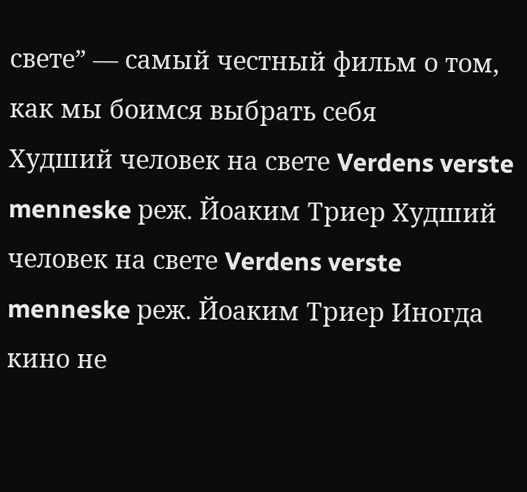свете” — самый честный фильм о том, как мы боимся выбрать себя
Худший человек на свете Verdens verste menneske реж. Йоаким Триер Худший человек на свете Verdens verste menneske реж. Йоаким Триер Иногда кино не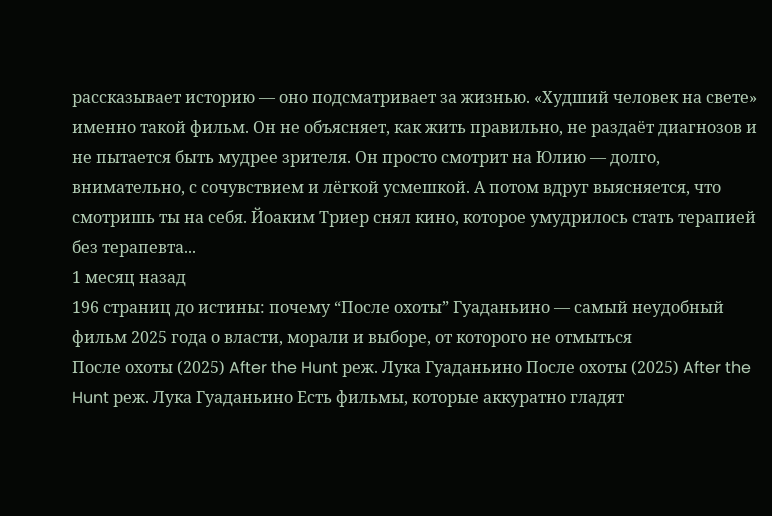рассказывает историю — оно подсматривает за жизнью. «Худший человек на свете» именно такой фильм. Он не объясняет, как жить правильно, не раздаёт диагнозов и не пытается быть мудрее зрителя. Он просто смотрит на Юлию — долго, внимательно, с сочувствием и лёгкой усмешкой. А потом вдруг выясняется, что смотришь ты на себя. Йоаким Триер снял кино, которое умудрилось стать терапией без терапевта...
1 месяц назад
196 страниц до истины: почему “После охоты” Гуаданьино — самый неудобный фильм 2025 года о власти, морали и выборе, от которого не отмыться
После охоты (2025) After the Hunt реж. Лука Гуаданьино После охоты (2025) After the Hunt реж. Лука Гуаданьино Есть фильмы, которые аккуратно гладят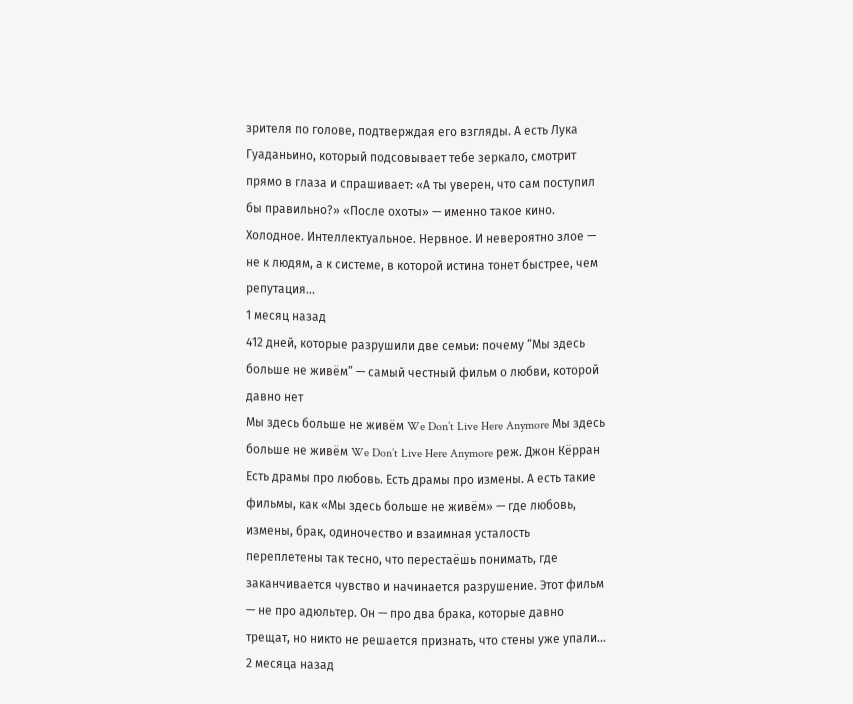зрителя по голове, подтверждая его взгляды. А есть Лука Гуаданьино, который подсовывает тебе зеркало, смотрит прямо в глаза и спрашивает: «А ты уверен, что сам поступил бы правильно?» «После охоты» — именно такое кино. Холодное. Интеллектуальное. Нервное. И невероятно злое — не к людям, а к системе, в которой истина тонет быстрее, чем репутация...
1 месяц назад
412 дней, которые разрушили две семьи: почему “Мы здесь больше не живём” — самый честный фильм о любви, которой давно нет
Мы здесь больше не живём We Don’t Live Here Anymore Мы здесь больше не живём We Don’t Live Here Anymore реж. Джон Кёрран Есть драмы про любовь. Есть драмы про измены. А есть такие фильмы, как «Мы здесь больше не живём» — где любовь, измены, брак, одиночество и взаимная усталость переплетены так тесно, что перестаёшь понимать, где заканчивается чувство и начинается разрушение. Этот фильм — не про адюльтер. Он — про два брака, которые давно трещат, но никто не решается признать, что стены уже упали...
2 месяца назад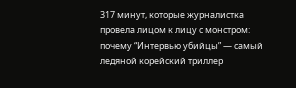317 минут, которые журналистка провела лицом к лицу с монстром: почему “Интервью убийцы” — самый ледяной корейский триллер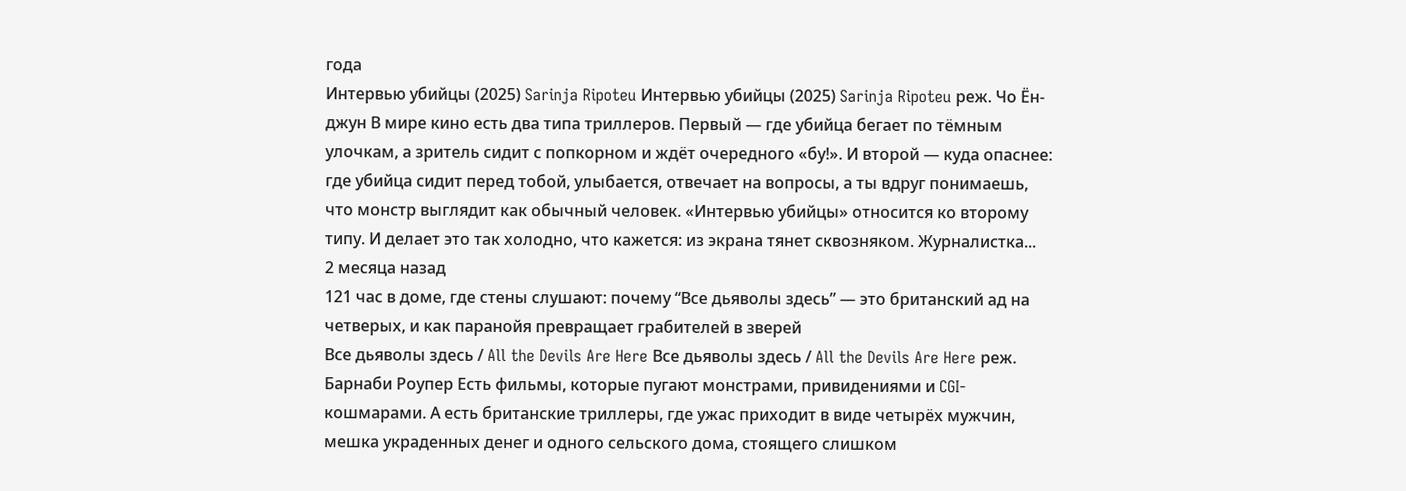года
Интервью убийцы (2025) Sarinja Ripoteu Интервью убийцы (2025) Sarinja Ripoteu реж. Чо Ён-джун В мире кино есть два типа триллеров. Первый — где убийца бегает по тёмным улочкам, а зритель сидит с попкорном и ждёт очередного «бу!». И второй — куда опаснее: где убийца сидит перед тобой, улыбается, отвечает на вопросы, а ты вдруг понимаешь, что монстр выглядит как обычный человек. «Интервью убийцы» относится ко второму типу. И делает это так холодно, что кажется: из экрана тянет сквозняком. Журналистка...
2 месяца назад
121 час в доме, где стены слушают: почему “Все дьяволы здесь” — это британский ад на четверых, и как паранойя превращает грабителей в зверей
Все дьяволы здесь / All the Devils Are Here Все дьяволы здесь / All the Devils Are Here реж. Барнаби Роупер Есть фильмы, которые пугают монстрами, привидениями и CGI-кошмарами. А есть британские триллеры, где ужас приходит в виде четырёх мужчин, мешка украденных денег и одного сельского дома, стоящего слишком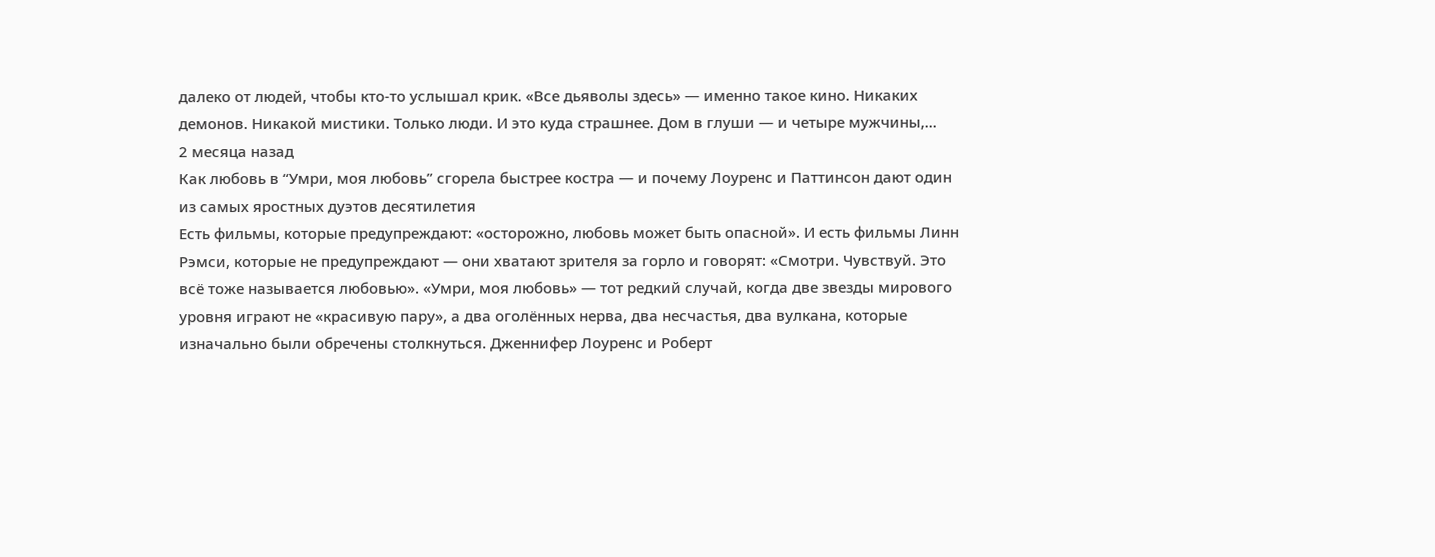далеко от людей, чтобы кто-то услышал крик. «Все дьяволы здесь» — именно такое кино. Никаких демонов. Никакой мистики. Только люди. И это куда страшнее. Дом в глуши — и четыре мужчины,...
2 месяца назад
Как любовь в “Умри, моя любовь” сгорела быстрее костра — и почему Лоуренс и Паттинсон дают один из самых яростных дуэтов десятилетия
Есть фильмы, которые предупреждают: «осторожно, любовь может быть опасной». И есть фильмы Линн Рэмси, которые не предупреждают — они хватают зрителя за горло и говорят: «Смотри. Чувствуй. Это всё тоже называется любовью». «Умри, моя любовь» — тот редкий случай, когда две звезды мирового уровня играют не «красивую пару», а два оголённых нерва, два несчастья, два вулкана, которые изначально были обречены столкнуться. Дженнифер Лоуренс и Роберт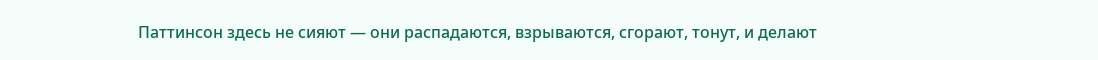Паттинсон здесь не сияют — они распадаются, взрываются, сгорают, тонут, и делают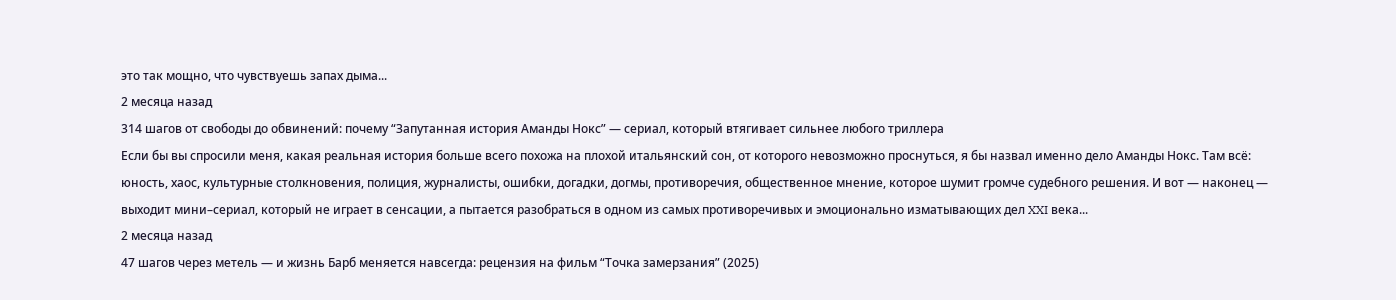это так мощно, что чувствуешь запах дыма...
2 месяца назад
314 шагов от свободы до обвинений: почему “Запутанная история Аманды Нокс” — сериал, который втягивает сильнее любого триллера
Если бы вы спросили меня, какая реальная история больше всего похожа на плохой итальянский сон, от которого невозможно проснуться, я бы назвал именно дело Аманды Нокс. Там всё: юность, хаос, культурные столкновения, полиция, журналисты, ошибки, догадки, догмы, противоречия, общественное мнение, которое шумит громче судебного решения. И вот — наконец — выходит мини–сериал, который не играет в сенсации, а пытается разобраться в одном из самых противоречивых и эмоционально изматывающих дел XXI века...
2 месяца назад
47 шагов через метель — и жизнь Барб меняется навсегда: рецензия на фильм “Точка замерзания” (2025)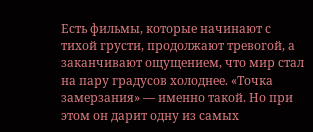Есть фильмы, которые начинают с тихой грусти, продолжают тревогой, а заканчивают ощущением, что мир стал на пару градусов холоднее. «Точка замерзания» — именно такой. Но при этом он дарит одну из самых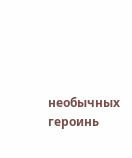необычных героинь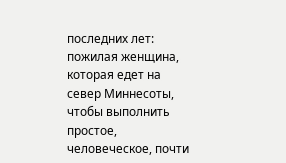последних лет: пожилая женщина, которая едет на север Миннесоты, чтобы выполнить простое, человеческое, почти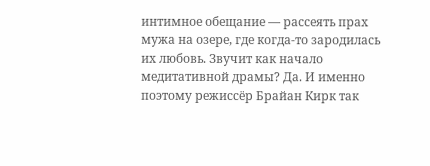интимное обещание — рассеять прах мужа на озере, где когда-то зародилась их любовь. Звучит как начало медитативной драмы? Да. И именно поэтому режиссёр Брайан Кирк так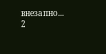внезапно...
2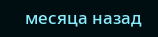месяца назад